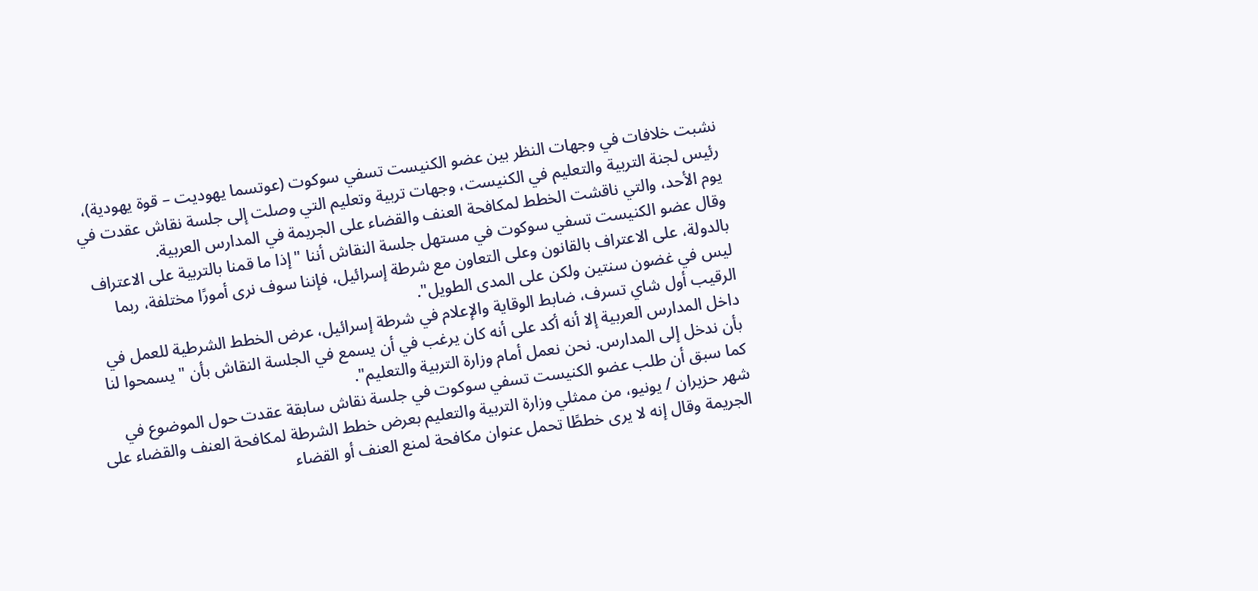نشبت خلافات في وجهات النظر بين عضو الكنيست تسفي سوكوت (عوتسما يهوديت – قوة يهودية)، رئيس لجنة التربية والتعليم في الكنيست، وجهات تربية وتعليم التي وصلت إلى جلسة نقاش عقدت في يوم الأحد، والتي ناقشت الخطط لمكافحة العنف والقضاء على الجريمة في المدارس العربية.
وقال عضو الكنيست تسفي سوكوت في مستهل جلسة النقاش أننا "إذا ما قمنا بالتربية على الاعتراف بالدولة، على الاعتراف بالقانون وعلى التعاون مع شرطة إسرائيل، فإننا سوف نرى أمورًا مختلفة، ربما ليس في غضون سنتين ولكن على المدى الطويل".
الرقيب أول شاي تسرف، ضابط الوقاية والإعلام في شرطة إسرائيل، عرض الخطط الشرطية للعمل في داخل المدارس العربية إلا أنه أكد على أنه كان يرغب في أن يسمع في الجلسة النقاش بأن "يسمحوا لنا بأن ندخل إلى المدارس. نحن نعمل أمام وزارة التربية والتعليم".
كما سبق أن طلب عضو الكنيست تسفي سوكوت في جلسة نقاش سابقة عقدت حول الموضوع في شهر حزيران / يونيو، من ممثلي وزارة التربية والتعليم بعرض خطط الشرطة لمكافحة العنف والقضاء على الجريمة وقال إنه لا يرى خططًا تحمل عنوان مكافحة لمنع العنف أو القضاء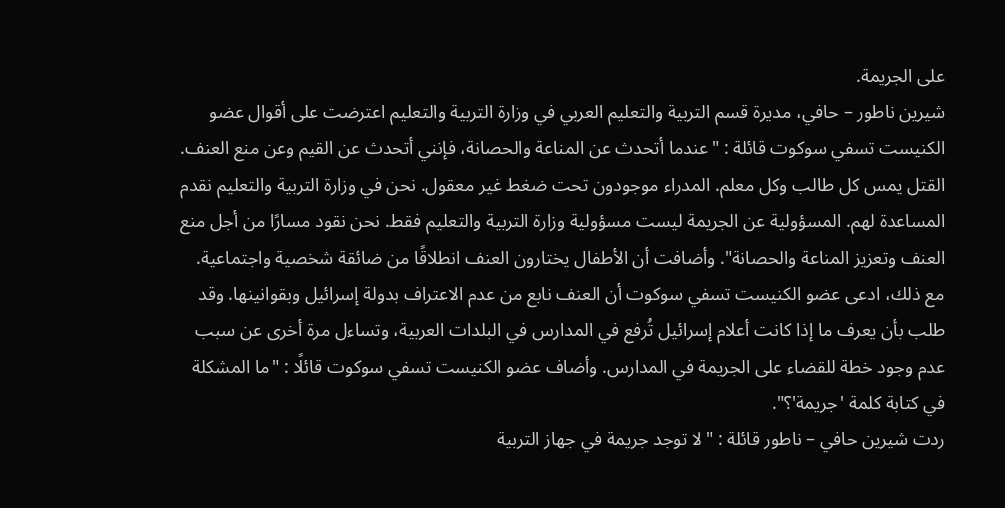على الجريمة.
شيرين ناطور – حافي، مديرة قسم التربية والتعليم العربي في وزارة التربية والتعليم اعترضت على أقوال عضو الكنيست تسفي سوكوت قائلة : "عندما أتحدث عن المناعة والحصانة، فإنني أتحدث عن القيم وعن منع العنف. القتل يمس كل طالب وكل معلم. المدراء موجودون تحت ضغط غير معقول. نحن في وزارة التربية والتعليم نقدم المساعدة لهم. المسؤولية عن الجريمة ليست مسؤولية وزارة التربية والتعليم فقط. نحن نقود مسارًا من أجل منع العنف وتعزيز المناعة والحصانة". وأضافت أن الأطفال يختارون العنف انطلاقًا من ضائقة شخصية واجتماعية.
مع ذلك، ادعى عضو الكنيست تسفي سوكوت أن العنف نابع من عدم الاعتراف بدولة إسرائيل وبقوانينها. وقد طلب بأن يعرف ما إذا كانت أعلام إسرائيل تُرفع في المدارس في البلدات العربية، وتساءل مرة أخرى عن سبب عدم وجود خطة للقضاء على الجريمة في المدارس. وأضاف عضو الكنيست تسفي سوكوت قائلًا : "ما المشكلة في كتابة كلمة 'جريمة'؟".
ردت شيرين حافي – ناطور قائلة : "لا توجد جريمة في جهاز التربية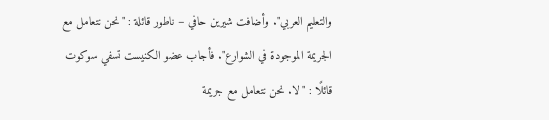والتعليم العربي". وأضافت شيرين حافي – ناطور قائلة : "نحن نتعامل مع الجريمة الموجودة في الشوارع". فأجاب عضو الكنيست تسفي سوكوت قائلًا : "لا. نحن نتعامل مع جريمة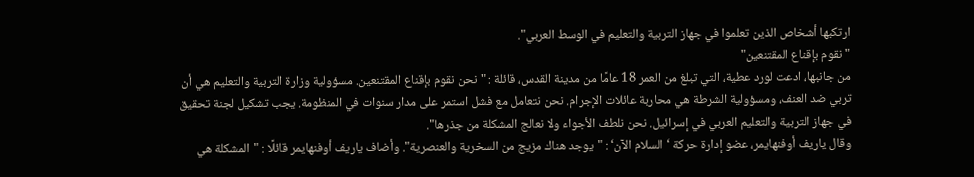ارتكبها أشخاص الذين تعلموا في جهاز التربية والتعليم في الوسط العربي".
"نقوم بإقناع المقتنعين"
من جانبها، ادعت لورد عطية، التي تبلغ من العمر 18 عامًا من مدينة القدس، قائلة : "نحن نقوم بإقناع المقتنعين. مسؤولية وزارة التربية والتعليم هي أن تربي ضد العنف، ومسؤولية الشرطة هي محاربة عائلات الإجرام. نحن نتعامل مع فشل استمر على مدار سنوات في المنظومة. يجب تشكيل لجنة تحقيق في جهاز التربية والتعليم العربي في إسرائيل. نحن نلطف الأجواء ولا نعالج المشكلة من جذرها".
وقال ياريف أوفنهايمر، عضو إدارة حركة ‘السلام الآن‘ : "يوجد هناك مزيج من السخرية والعنصرية". وأضاف ياريف أوفنهايمر قائلًا : "المشكلة هي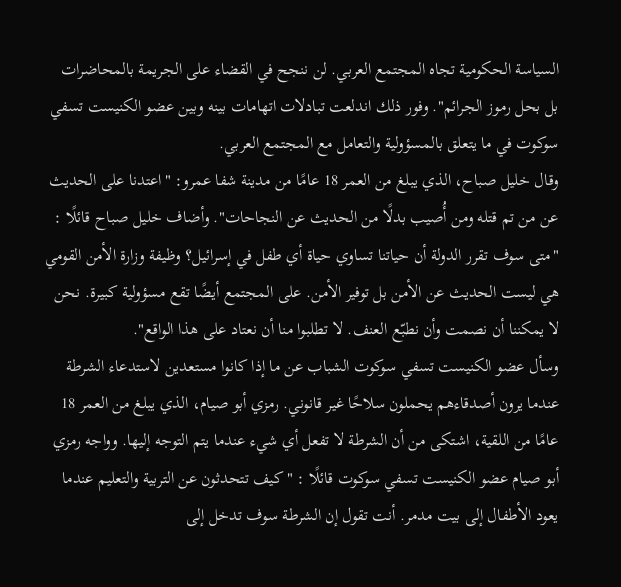السياسة الحكومية تجاه المجتمع العربي. لن ننجح في القضاء على الجريمة بالمحاضرات بل بحل رموز الجرائم". وفور ذلك اندلعت تبادلات اتهامات بينه وبين عضو الكنيست تسفي سوكوت في ما يتعلق بالمسؤولية والتعامل مع المجتمع العربي.
وقال خليل صباح، الذي يبلغ من العمر 18 عامًا من مدينة شفا عمرو: "اعتدنا على الحديث عن من تم قتله ومن أُصيب بدلًا من الحديث عن النجاحات". وأضاف خليل صباح قائلًا : "متى سوف تقرر الدولة أن حياتنا تساوي حياة أي طفل في إسرائيل؟ وظيفة وزارة الأمن القومي هي ليست الحديث عن الأمن بل توفير الأمن. على المجتمع أيضًا تقع مسؤولية كبيرة. نحن لا يمكننا أن نصمت وأن نطبّع العنف. لا تطلبوا منا أن نعتاد على هذا الواقع".
وسأل عضو الكنيست تسفي سوكوت الشباب عن ما إذا كانوا مستعدين لاستدعاء الشرطة عندما يرون أصدقاءهم يحملون سلاحًا غير قانوني. رمزي أبو صيام، الذي يبلغ من العمر 18 عامًا من اللقية، اشتكى من أن الشرطة لا تفعل أي شيء عندما يتم التوجه إليها. وواجه رمزي أبو صيام عضو الكنيست تسفي سوكوت قائلًا : "كيف تتحدثون عن التربية والتعليم عندما يعود الأطفال إلى بيت مدمر. أنت تقول إن الشرطة سوف تدخل إلى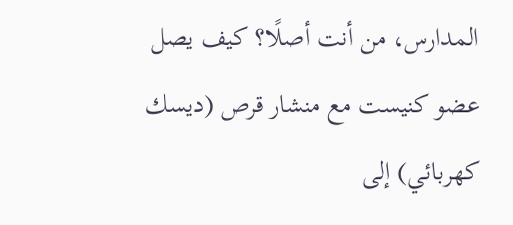المدارس، من أنت أصلًا؟ كيف يصل عضو كنيست مع منشار قرص (ديسك كهربائي) إلى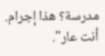مدرسة؟ هذا إجرام. أنت عار".